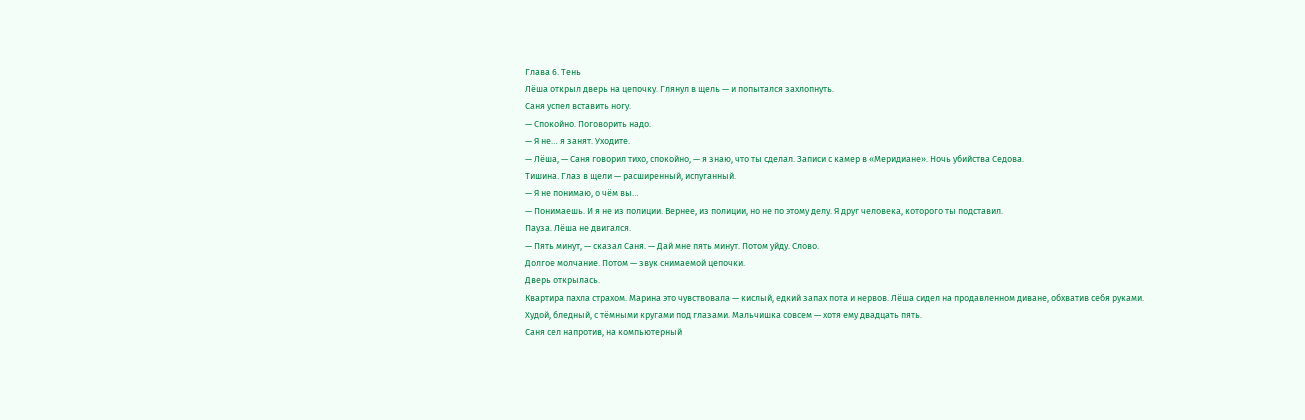Глава 6. Тень
Лёша открыл дверь на цепочку. Глянул в щель — и попытался захлопнуть.
Саня успел вставить ногу.
— Спокойно. Поговорить надо.
— Я не… я занят. Уходите.
— Лёша, — Саня говорил тихо, спокойно, — я знаю, что ты сделал. Записи с камер в «Меридиане». Ночь убийства Седова.
Тишина. Глаз в щели — расширенный, испуганный.
— Я не понимаю, о чём вы…
— Понимаешь. И я не из полиции. Вернее, из полиции, но не по этому делу. Я друг человека, которого ты подставил.
Пауза. Лёша не двигался.
— Пять минут, — сказал Саня. — Дай мне пять минут. Потом уйду. Слово.
Долгое молчание. Потом — звук снимаемой цепочки.
Дверь открылась.
Квартира пахла страхом. Марина это чувствовала — кислый, едкий запах пота и нервов. Лёша сидел на продавленном диване, обхватив себя руками. Худой, бледный, с тёмными кругами под глазами. Мальчишка совсем — хотя ему двадцать пять.
Саня сел напротив, на компьютерный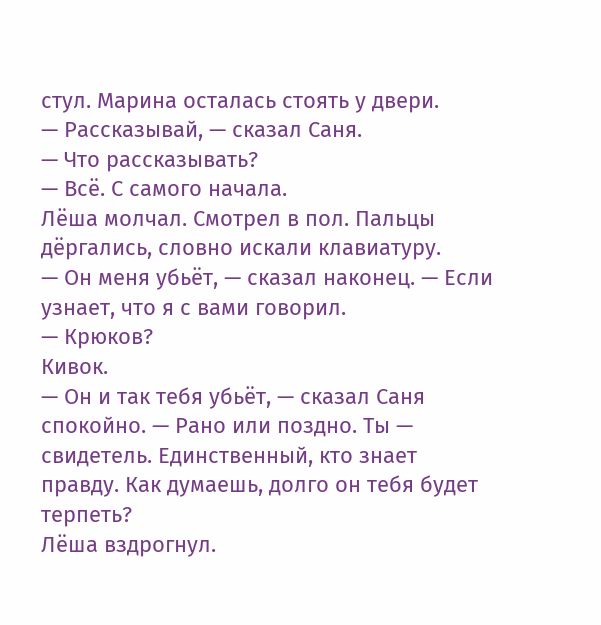стул. Марина осталась стоять у двери.
— Рассказывай, — сказал Саня.
— Что рассказывать?
— Всё. С самого начала.
Лёша молчал. Смотрел в пол. Пальцы дёргались, словно искали клавиатуру.
— Он меня убьёт, — сказал наконец. — Если узнает, что я с вами говорил.
— Крюков?
Кивок.
— Он и так тебя убьёт, — сказал Саня спокойно. — Рано или поздно. Ты — свидетель. Единственный, кто знает правду. Как думаешь, долго он тебя будет терпеть?
Лёша вздрогнул.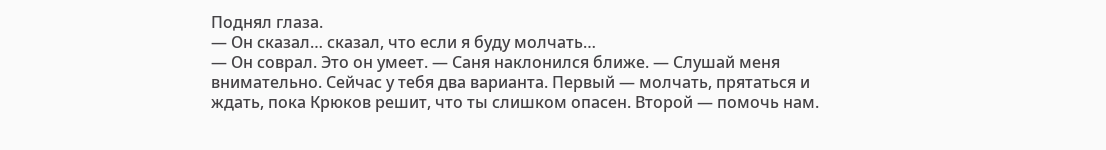Поднял глаза.
— Он сказал… сказал, что если я буду молчать…
— Он соврал. Это он умеет. — Саня наклонился ближе. — Слушай меня внимательно. Сейчас у тебя два варианта. Первый — молчать, прятаться и ждать, пока Крюков решит, что ты слишком опасен. Второй — помочь нам.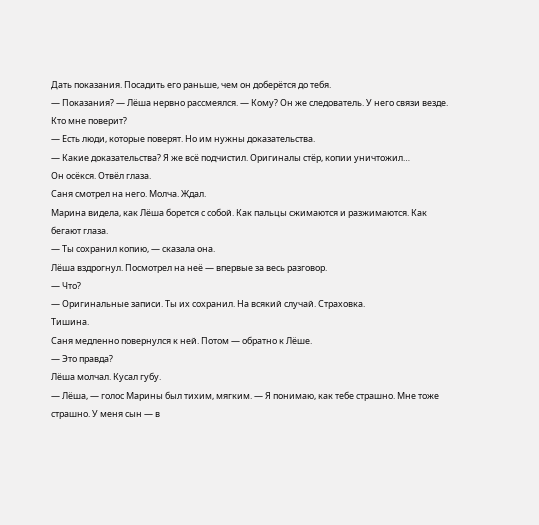Дать показания. Посадить его раньше, чем он доберётся до тебя.
— Показания? — Лёша нервно рассмеялся. — Кому? Он же следователь. У него связи везде. Кто мне поверит?
— Есть люди, которые поверят. Но им нужны доказательства.
— Какие доказательства? Я же всё подчистил. Оригиналы стёр, копии уничтожил…
Он осёкся. Отвёл глаза.
Саня смотрел на него. Молча. Ждал.
Марина видела, как Лёша борется с собой. Как пальцы сжимаются и разжимаются. Как бегают глаза.
— Ты сохранил копию, — сказала она.
Лёша вздрогнул. Посмотрел на неё — впервые за весь разговор.
— Что?
— Оригинальные записи. Ты их сохранил. На всякий случай. Страховка.
Тишина.
Саня медленно повернулся к ней. Потом — обратно к Лёше.
— Это правда?
Лёша молчал. Кусал губу.
— Лёша, — голос Марины был тихим, мягким. — Я понимаю, как тебе страшно. Мне тоже страшно. У меня сын — в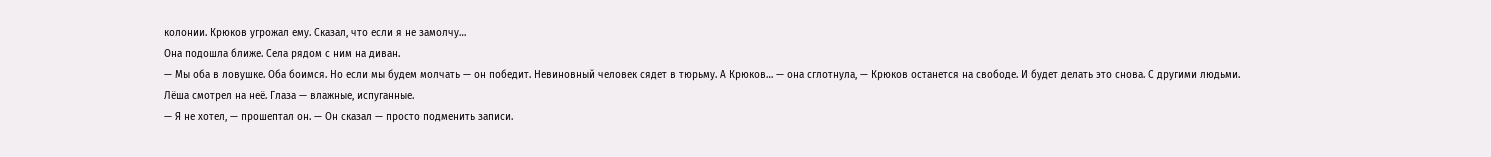колонии. Крюков угрожал ему. Сказал, что если я не замолчу…
Она подошла ближе. Села рядом с ним на диван.
— Мы оба в ловушке. Оба боимся. Но если мы будем молчать — он победит. Невиновный человек сядет в тюрьму. А Крюков… — она сглотнула, — Крюков останется на свободе. И будет делать это снова. С другими людьми.
Лёша смотрел на неё. Глаза — влажные, испуганные.
— Я не хотел, — прошептал он. — Он сказал — просто подменить записи.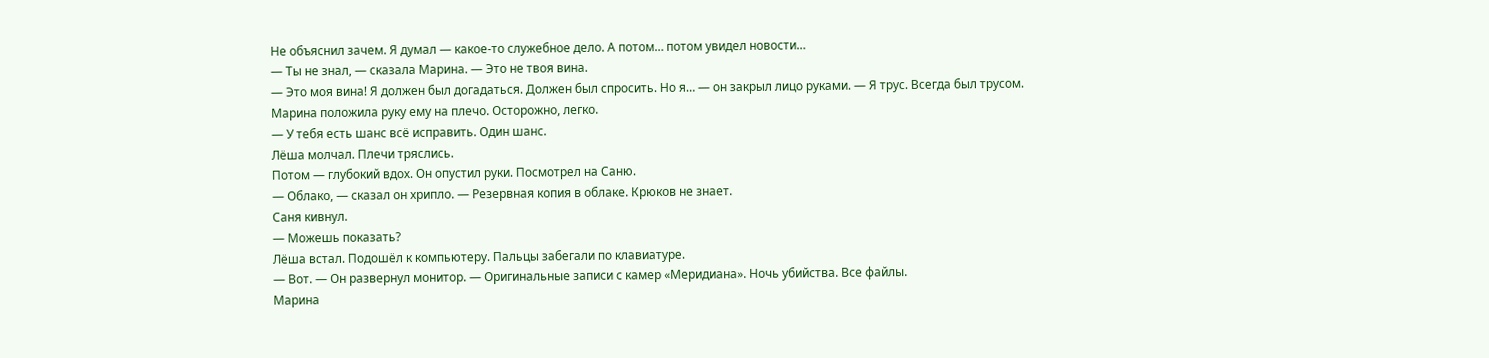Не объяснил зачем. Я думал — какое-то служебное дело. А потом… потом увидел новости…
— Ты не знал, — сказала Марина. — Это не твоя вина.
— Это моя вина! Я должен был догадаться. Должен был спросить. Но я… — он закрыл лицо руками. — Я трус. Всегда был трусом.
Марина положила руку ему на плечо. Осторожно, легко.
— У тебя есть шанс всё исправить. Один шанс.
Лёша молчал. Плечи тряслись.
Потом — глубокий вдох. Он опустил руки. Посмотрел на Саню.
— Облако, — сказал он хрипло. — Резервная копия в облаке. Крюков не знает.
Саня кивнул.
— Можешь показать?
Лёша встал. Подошёл к компьютеру. Пальцы забегали по клавиатуре.
— Вот. — Он развернул монитор. — Оригинальные записи с камер «Меридиана». Ночь убийства. Все файлы.
Марина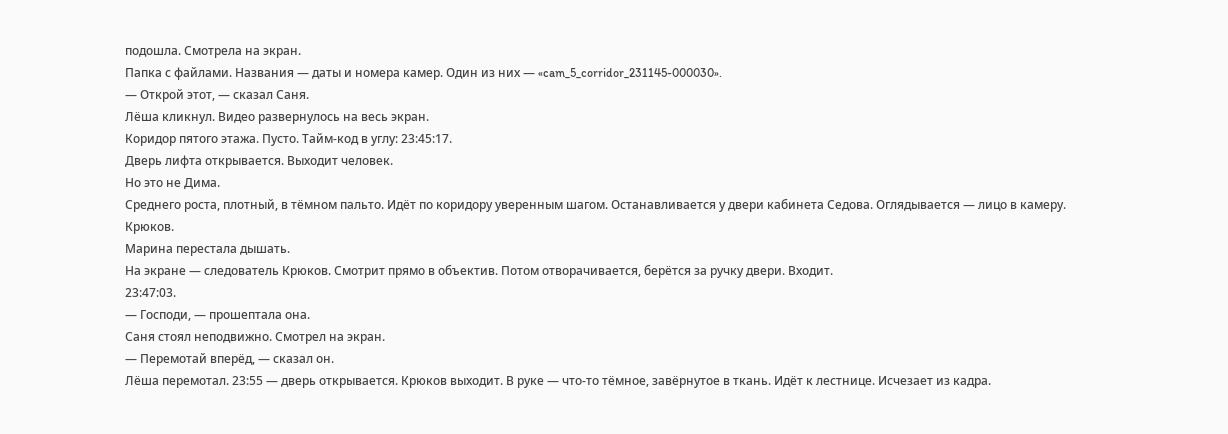подошла. Смотрела на экран.
Папка с файлами. Названия — даты и номера камер. Один из них — «cam_5_corridor_231145-000030».
— Открой этот, — сказал Саня.
Лёша кликнул. Видео развернулось на весь экран.
Коридор пятого этажа. Пусто. Тайм-код в углу: 23:45:17.
Дверь лифта открывается. Выходит человек.
Но это не Дима.
Среднего роста, плотный, в тёмном пальто. Идёт по коридору уверенным шагом. Останавливается у двери кабинета Седова. Оглядывается — лицо в камеру.
Крюков.
Марина перестала дышать.
На экране — следователь Крюков. Смотрит прямо в объектив. Потом отворачивается, берётся за ручку двери. Входит.
23:47:03.
— Господи, — прошептала она.
Саня стоял неподвижно. Смотрел на экран.
— Перемотай вперёд, — сказал он.
Лёша перемотал. 23:55 — дверь открывается. Крюков выходит. В руке — что-то тёмное, завёрнутое в ткань. Идёт к лестнице. Исчезает из кадра.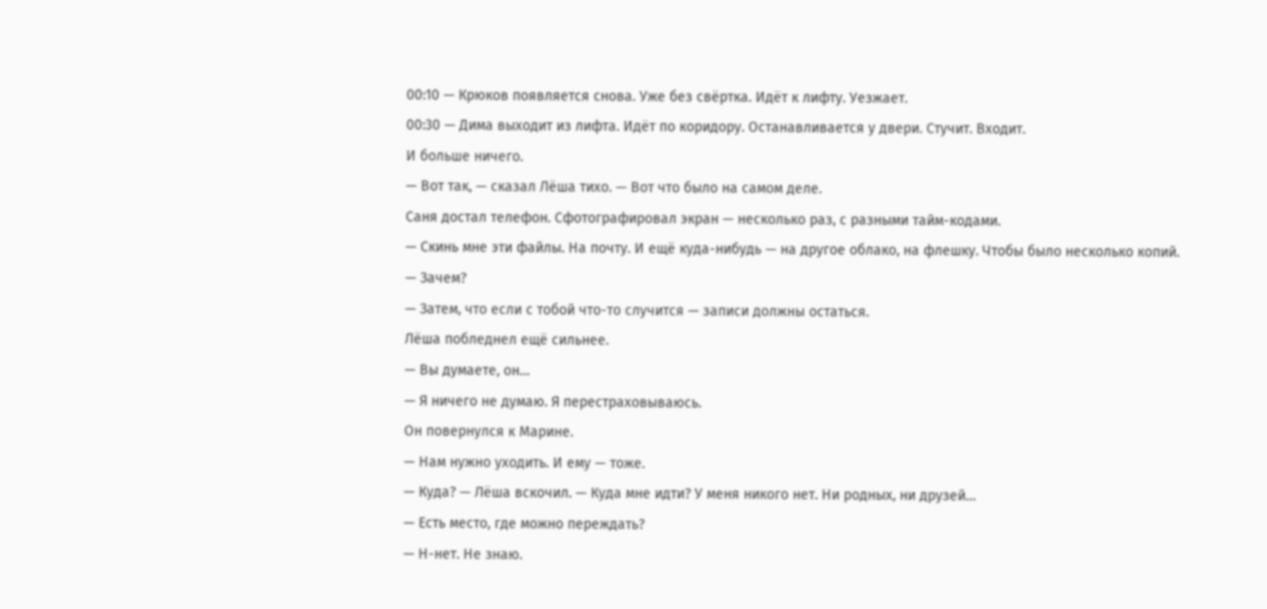00:10 — Крюков появляется снова. Уже без свёртка. Идёт к лифту. Уезжает.
00:30 — Дима выходит из лифта. Идёт по коридору. Останавливается у двери. Стучит. Входит.
И больше ничего.
— Вот так, — сказал Лёша тихо. — Вот что было на самом деле.
Саня достал телефон. Сфотографировал экран — несколько раз, с разными тайм-кодами.
— Скинь мне эти файлы. На почту. И ещё куда-нибудь — на другое облако, на флешку. Чтобы было несколько копий.
— Зачем?
— Затем, что если с тобой что-то случится — записи должны остаться.
Лёша побледнел ещё сильнее.
— Вы думаете, он…
— Я ничего не думаю. Я перестраховываюсь.
Он повернулся к Марине.
— Нам нужно уходить. И ему — тоже.
— Куда? — Лёша вскочил. — Куда мне идти? У меня никого нет. Ни родных, ни друзей…
— Есть место, где можно переждать?
— Н-нет. Не знаю.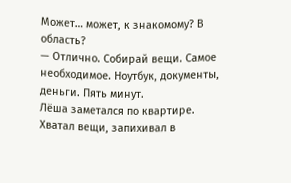Может… может, к знакомому? В область?
— Отлично. Собирай вещи. Самое необходимое. Ноутбук, документы, деньги. Пять минут.
Лёша заметался по квартире. Хватал вещи, запихивал в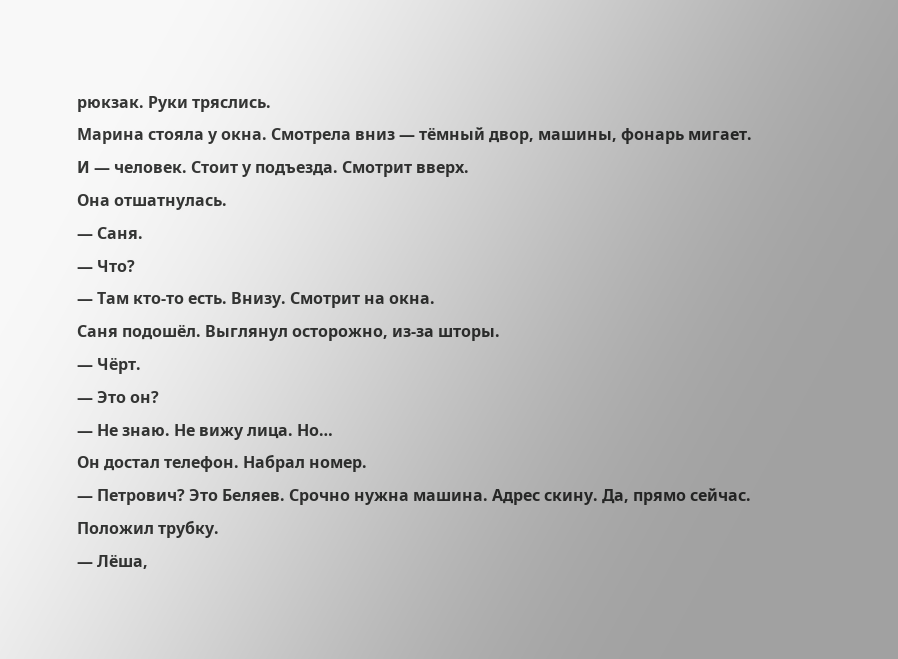рюкзак. Руки тряслись.
Марина стояла у окна. Смотрела вниз — тёмный двор, машины, фонарь мигает.
И — человек. Стоит у подъезда. Смотрит вверх.
Она отшатнулась.
— Саня.
— Что?
— Там кто-то есть. Внизу. Смотрит на окна.
Саня подошёл. Выглянул осторожно, из-за шторы.
— Чёрт.
— Это он?
— Не знаю. Не вижу лица. Но…
Он достал телефон. Набрал номер.
— Петрович? Это Беляев. Срочно нужна машина. Адрес скину. Да, прямо сейчас.
Положил трубку.
— Лёша,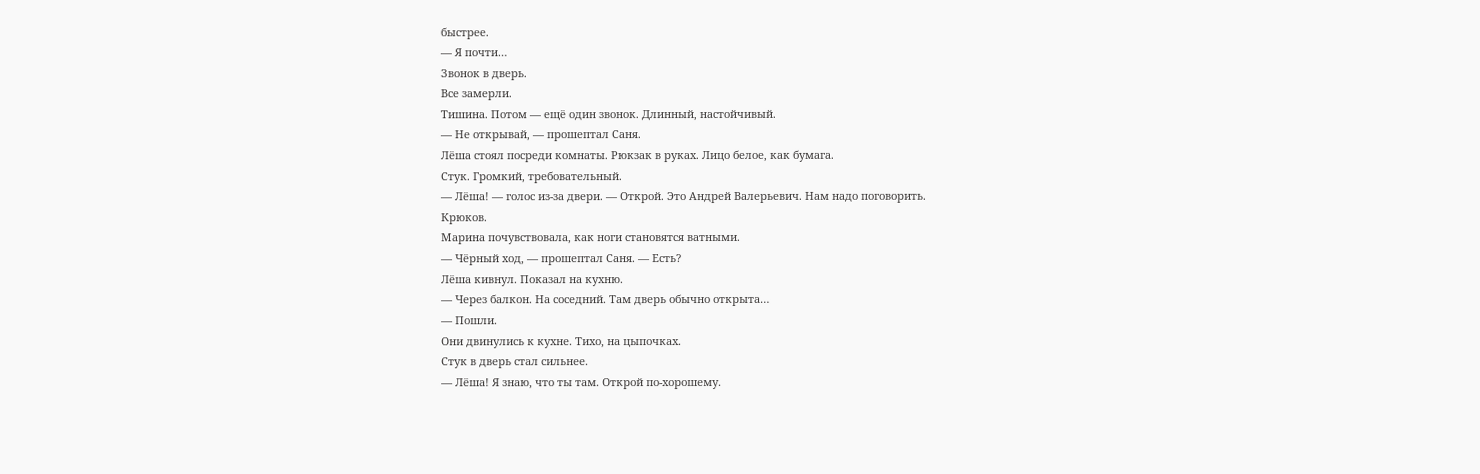быстрее.
— Я почти…
Звонок в дверь.
Все замерли.
Тишина. Потом — ещё один звонок. Длинный, настойчивый.
— Не открывай, — прошептал Саня.
Лёша стоял посреди комнаты. Рюкзак в руках. Лицо белое, как бумага.
Стук. Громкий, требовательный.
— Лёша! — голос из-за двери. — Открой. Это Андрей Валерьевич. Нам надо поговорить.
Крюков.
Марина почувствовала, как ноги становятся ватными.
— Чёрный ход, — прошептал Саня. — Есть?
Лёша кивнул. Показал на кухню.
— Через балкон. На соседний. Там дверь обычно открыта…
— Пошли.
Они двинулись к кухне. Тихо, на цыпочках.
Стук в дверь стал сильнее.
— Лёша! Я знаю, что ты там. Открой по-хорошему.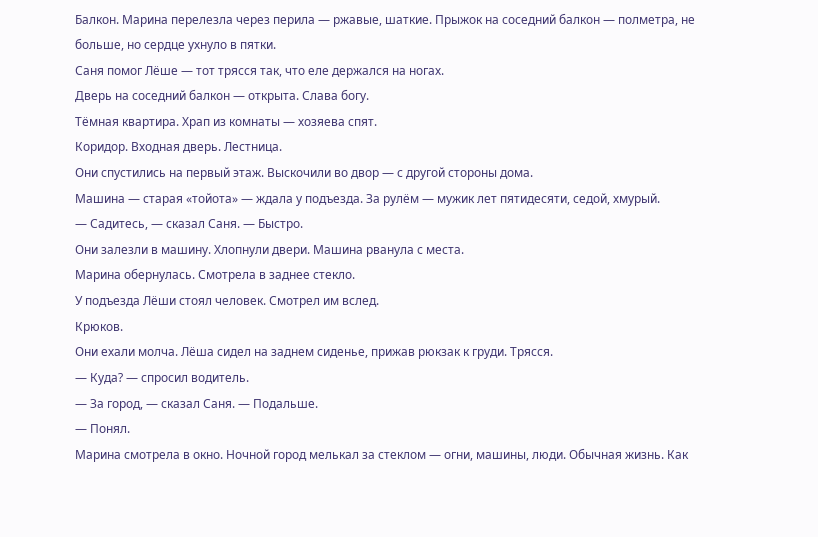Балкон. Марина перелезла через перила — ржавые, шаткие. Прыжок на соседний балкон — полметра, не больше, но сердце ухнуло в пятки.
Саня помог Лёше — тот трясся так, что еле держался на ногах.
Дверь на соседний балкон — открыта. Слава богу.
Тёмная квартира. Храп из комнаты — хозяева спят.
Коридор. Входная дверь. Лестница.
Они спустились на первый этаж. Выскочили во двор — с другой стороны дома.
Машина — старая «тойота» — ждала у подъезда. За рулём — мужик лет пятидесяти, седой, хмурый.
— Садитесь, — сказал Саня. — Быстро.
Они залезли в машину. Хлопнули двери. Машина рванула с места.
Марина обернулась. Смотрела в заднее стекло.
У подъезда Лёши стоял человек. Смотрел им вслед.
Крюков.
Они ехали молча. Лёша сидел на заднем сиденье, прижав рюкзак к груди. Трясся.
— Куда? — спросил водитель.
— За город, — сказал Саня. — Подальше.
— Понял.
Марина смотрела в окно. Ночной город мелькал за стеклом — огни, машины, люди. Обычная жизнь. Как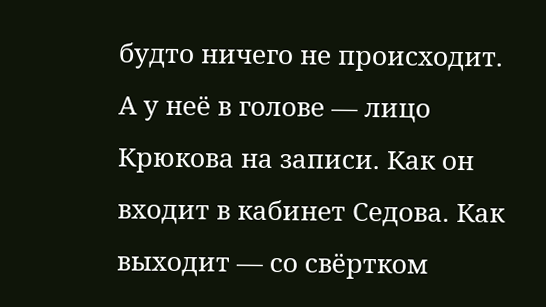будто ничего не происходит.
А у неё в голове — лицо Крюкова на записи. Как он входит в кабинет Седова. Как выходит — со свёртком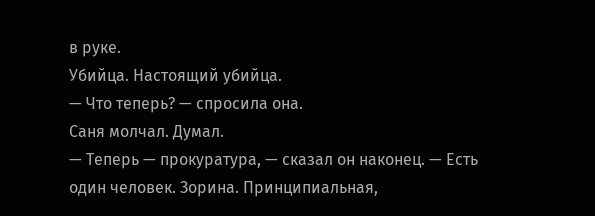в руке.
Убийца. Настоящий убийца.
— Что теперь? — спросила она.
Саня молчал. Думал.
— Теперь — прокуратура, — сказал он наконец. — Есть один человек. Зорина. Принципиальная,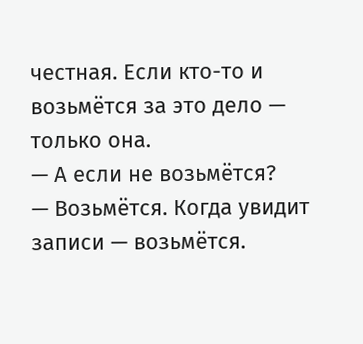честная. Если кто-то и возьмётся за это дело — только она.
— А если не возьмётся?
— Возьмётся. Когда увидит записи — возьмётся.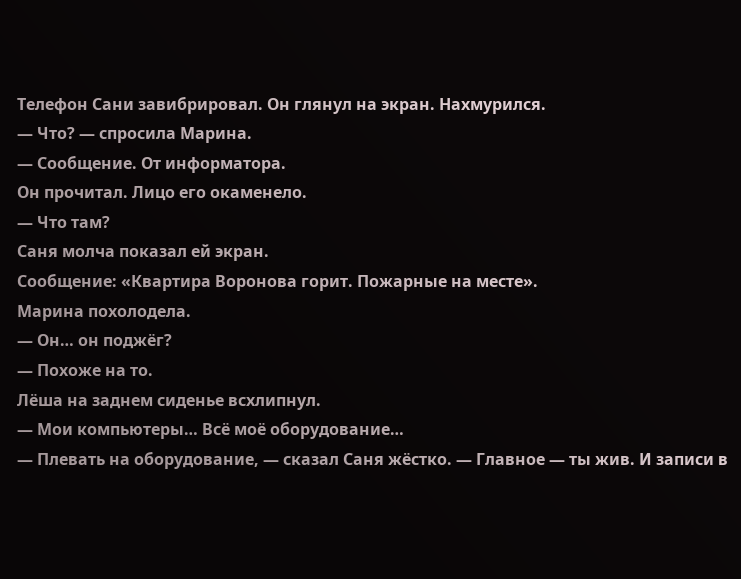Телефон Сани завибрировал. Он глянул на экран. Нахмурился.
— Что? — спросила Марина.
— Сообщение. От информатора.
Он прочитал. Лицо его окаменело.
— Что там?
Саня молча показал ей экран.
Сообщение: «Квартира Воронова горит. Пожарные на месте».
Марина похолодела.
— Он… он поджёг?
— Похоже на то.
Лёша на заднем сиденье всхлипнул.
— Мои компьютеры… Всё моё оборудование…
— Плевать на оборудование, — сказал Саня жёстко. — Главное — ты жив. И записи в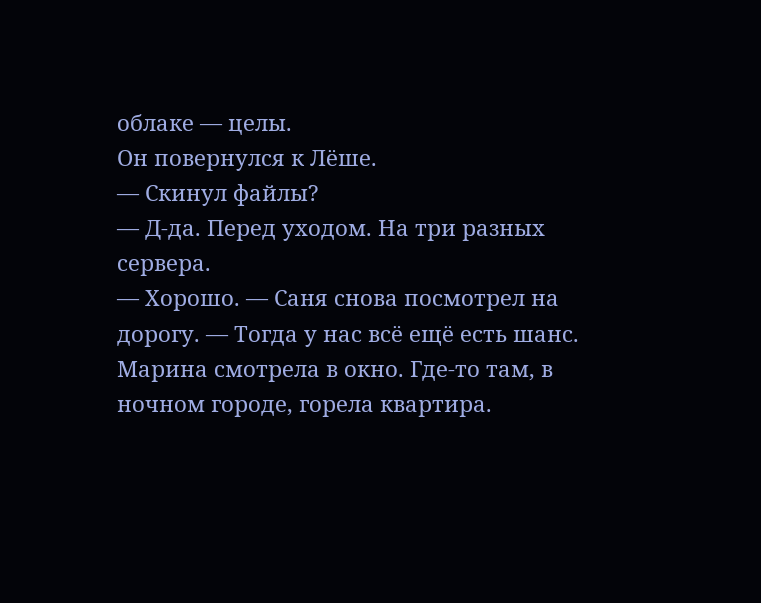облаке — целы.
Он повернулся к Лёше.
— Скинул файлы?
— Д-да. Перед уходом. На три разных сервера.
— Хорошо. — Саня снова посмотрел на дорогу. — Тогда у нас всё ещё есть шанс.
Марина смотрела в окно. Где-то там, в ночном городе, горела квартира.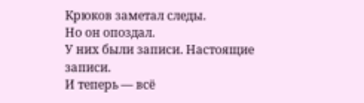Крюков заметал следы.
Но он опоздал.
У них были записи. Настоящие записи.
И теперь — всё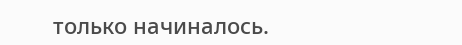только начиналось.